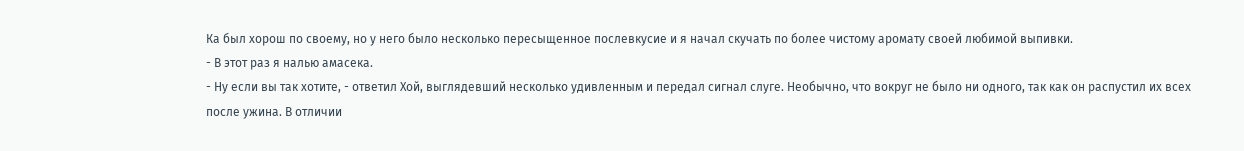Ка был хорош по своему, но у него было несколько пересыщенное послевкусие и я начал скучать по более чистому аромату своей любимой выпивки.
- В этот раз я налью амасека.
- Ну если вы так хотите, - ответил Хой, выглядевший несколько удивленным и передал сигнал слуге. Необычно, что вокруг не было ни одного, так как он распустил их всех после ужина. В отличии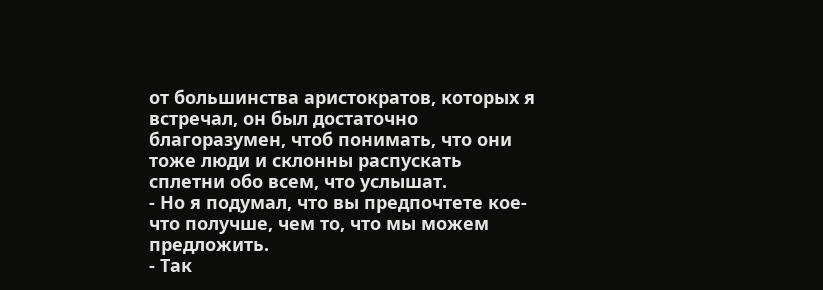от большинства аристократов, которых я встречал, он был достаточно благоразумен, чтоб понимать, что они тоже люди и склонны распускать сплетни обо всем, что услышат.
- Но я подумал, что вы предпочтете кое-что получше, чем то, что мы можем предложить.
- Так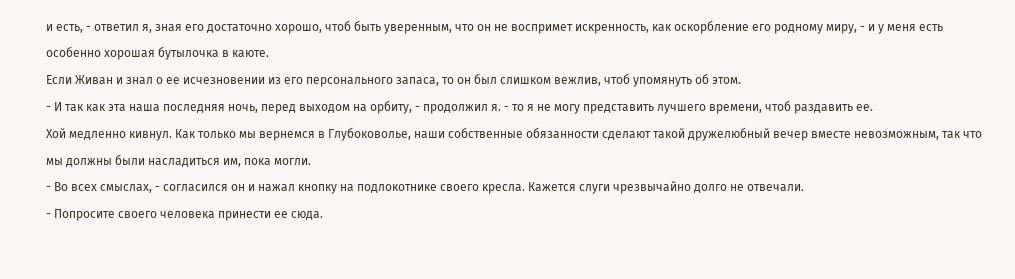и есть, - ответил я, зная его достаточно хорошо, чтоб быть уверенным, что он не воспримет искренность, как оскорбление его родному миру, - и у меня есть особенно хорошая бутылочка в каюте.
Если Живан и знал о ее исчезновении из его персонального запаса, то он был слишком вежлив, чтоб упомянуть об этом.
- И так как эта наша последняя ночь, перед выходом на орбиту, - продолжил я. - то я не могу представить лучшего времени, чтоб раздавить ее.
Хой медленно кивнул. Как только мы вернемся в Глубоковолье, наши собственные обязанности сделают такой дружелюбный вечер вместе невозможным, так что мы должны были насладиться им, пока могли.
- Во всех смыслах, - согласился он и нажал кнопку на подлокотнике своего кресла. Кажется слуги чрезвычайно долго не отвечали.
- Попросите своего человека принести ее сюда.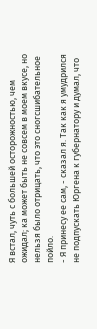Я встал, чуть с большей осторожностью, чем ожидал; ка может быть не совсем в моем вкусе, но нельзя было отрицать, что это сногсшибательное пойло.
- Я принесу ее сам, - сказал я. Так как я умудрился не подпускать Юргена к губернатору и думал, что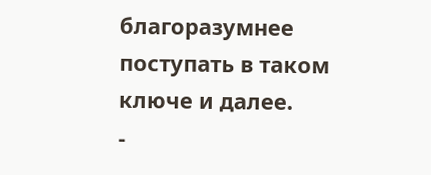благоразумнее поступать в таком ключе и далее.
-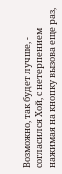Возможно, так будет лучше, - согласился Хой, с нетерпением нажимая на кнопку вызова еще раз,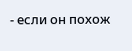- если он похож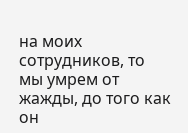на моих сотрудников, то мы умрем от жажды, до того как он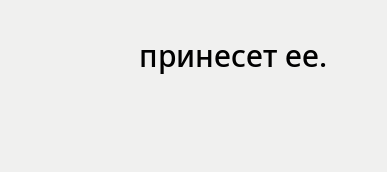принесет ее.